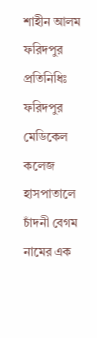শাহীন আলম ফরিদপুর প্রতিনিধিঃ
ফরিদপুর মেডিকেল কলেজ হাসপাতালে চাঁদনী বেগম নামের এক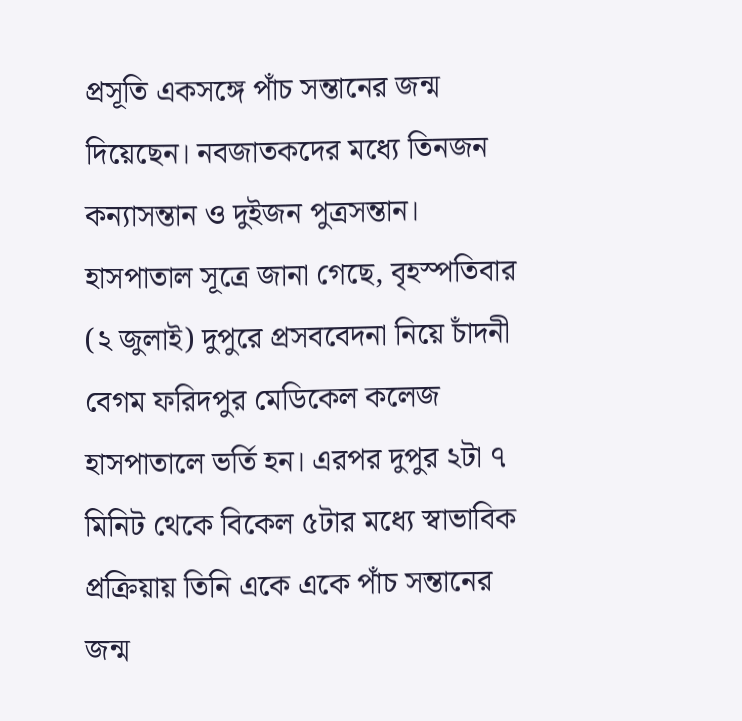প্রসূতি একসঙ্গে পাঁচ সন্তানের জন্ম দিয়েছেন। নবজাতকদের মধ্যে তিনজন কন্যাসন্তান ও দুইজন পুত্রসন্তান।
হাসপাতাল সূত্রে জানা গেছে, বৃহস্পতিবার (২ জুলাই) দুপুরে প্রসববেদনা নিয়ে চাঁদনী বেগম ফরিদপুর মেডিকেল কলেজ হাসপাতালে ভর্তি হন। এরপর দুপুর ২টা ৭ মিনিট থেকে বিকেল ৫টার মধ্যে স্বাভাবিক প্রক্রিয়ায় তিনি একে একে পাঁচ সন্তানের জন্ম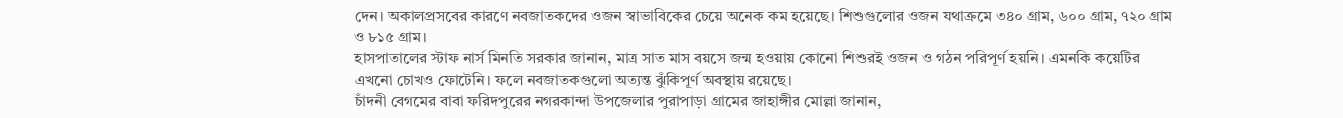দেন। অকালপ্রসবের কারণে নবজাতকদের ওজন স্বাভাবিকের চেয়ে অনেক কম হয়েছে। শিশুগুলোর ওজন যথাক্রমে ৩৪০ গ্রাম, ৬০০ গ্রাম, ৭২০ গ্রাম ও ৮১৫ গ্রাম।
হাসপাতালের স্টাফ নার্স মিনতি সরকার জানান, মাত্র সাত মাস বয়সে জন্ম হওয়ায় কোনো শিশুরই ওজন ও গঠন পরিপূর্ণ হয়নি। এমনকি কয়েটির এখনো চোখও ফোটেনি। ফলে নবজাতকগুলো অত্যন্ত ঝুঁকিপূর্ণ অবস্থায় রয়েছে।
চাঁদনী বেগমের বাবা ফরিদপুরের নগরকান্দা উপজেলার পুরাপাড়া গ্রামের জাহাঙ্গীর মোল্লা জানান,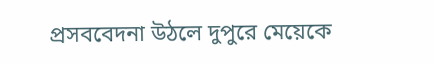প্রসববেদনা উঠলে দুপুরে মেয়েকে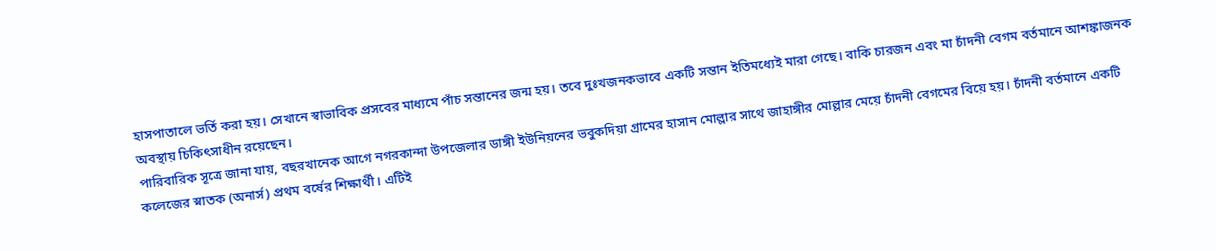হাসপাতালে ভর্তি করা হয়। সেখানে স্বাভাবিক প্রসবের মাধ্যমে পাঁচ সন্তানের জন্ম হয়। তবে দুঃখজনকভাবে একটি সন্তান ইতিমধ্যেই মারা গেছে। বাকি চারজন এবং মা চাঁদনী বেগম বর্তমানে আশঙ্কাজনক অবস্থায় চিকিৎসাধীন রয়েছেন।
পারিবারিক সূত্রে জানা যায়, বছরখানেক আগে নগরকান্দা উপজেলার ডাঙ্গী ইউনিয়নের ভবুকদিয়া গ্রামের হাসান মোল্লার সাথে জাহাঙ্গীর মোল্লার মেয়ে চাঁদনী বেগমের বিয়ে হয়। চাঁদনী বর্তমানে একটি কলেজের স্নাতক (অনার্স) প্রথম বর্ষের শিক্ষার্থী। এটিই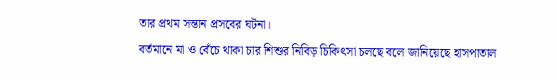তার প্রথম সন্তান প্রসবের ঘটনা।
বর্তমানে মা ও বেঁচে থাকা চার শিশুর নিবিড় চিকিৎসা চলছে বলে জানিয়েছে হাসপাতাল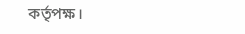কর্তৃপক্ষ।